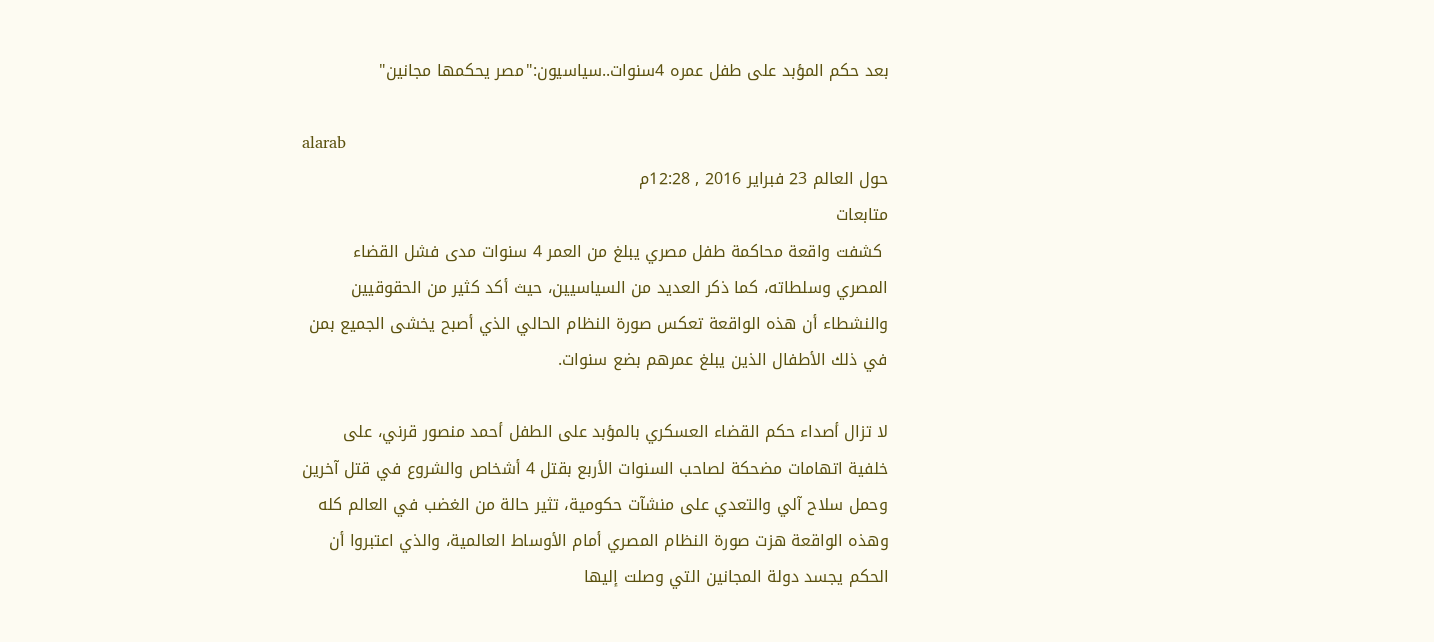بعد حكم المؤبد على طفل عمره 4سنوات..سياسيون:"مصر يحكمها مجانين"

alarab
حول العالم 23 فبراير 2016 , 12:28م
متابعات
 كشفت واقعة محاكمة طفل مصري يبلغ من العمر 4 سنوات مدى فشل القضاء المصري وسلطاته، كما ذكر العديد من السياسيين، حيث أكد كثير من الحقوقيين والنشطاء أن هذه الواقعة تعكس صورة النظام الحالي الذي أصبح يخشى الجميع بمن في ذلك الأطفال الذين يبلغ عمرهم بضع سنوات.

لا تزال أصداء حكم القضاء العسكري بالمؤبد على الطفل أحمد منصور قرني، على خلفية اتهامات مضحكة لصاحب السنوات الأربع بقتل 4 أشخاص والشروع في قتل آخرين وحمل سلاح آلي والتعدي على منشآت حكومية، تثير حالة من الغضب في العالم كله وهذه الواقعة هزت صورة النظام المصري أمام الأوساط العالمية، والذي اعتبروا أن الحكم يجسد دولة المجانين التي وصلت إليها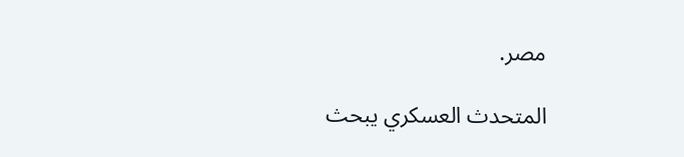مصر.

المتحدث العسكري يبحث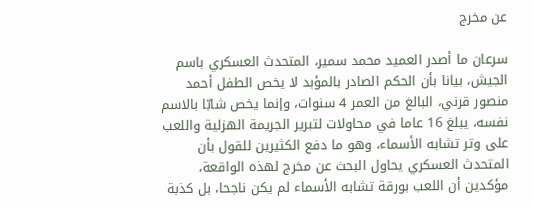عن مخرج

سرعان ما أصدر العميد محمد سمير، المتحدث العسكري باسم الجيش، بيانا بأن الحكم الصادر بالمؤبد لا يخص الطفل أحمد منصور قرني، البالغ من العمر 4 سنوات، وإنما يخص شابّا بالاسم نفسه، يبلغ 16 عاما في محاولات لتبرير الجريمة الهزلية واللعب على وتر تشابه الأسماء، وهو ما دفع الكثيرين للقول بأن المتحدث العسكري يحاول البحث عن مخرج لهذه الواقعة، مؤكدين أن اللعب بورقة تشابه الأسماء لم يكن ناجحا، بل كذبة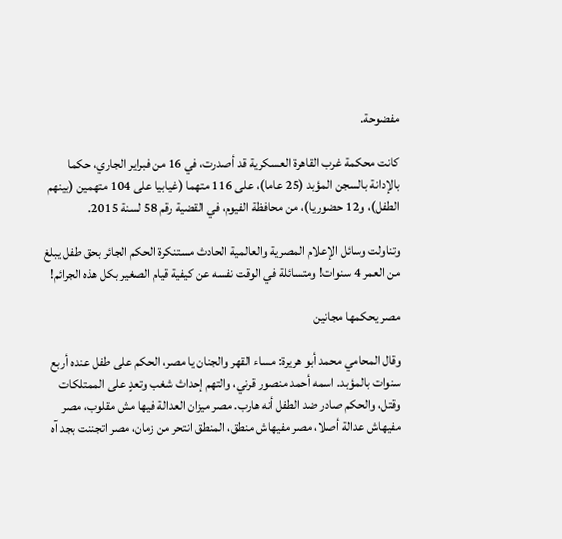مفضوحة.

كانت محكمة غرب القاهرة العسكرية قد أصدرت، في 16 من فبراير الجاري، حكما بالإدانة بالسجن المؤبد (25 عاما)، على 116 متهما (غيابيا على 104 متهمين (بينهم الطفل)، و12 حضوريا)، من محافظة الفيوم، في القضية رقم 58 لسنة 2015.

وتناولت وسائل الإعلام المصرية والعالمية الحادث مستنكرة الحكم الجائر بحق طفل يبلغ من العمر 4 سنوات! ومتسائلة في الوقت نفسه عن كيفية قيام الصغير بكل هذه الجرائم!

مصر يحكمها مجانين

وقال المحامي محمد أبو هريرة: مساء القهر والجنان يا مصر، الحكم على طفل عنده أربع سنوات بالمؤبد. اسمه أحمد منصور قرني، والتهم إحداث شغب وتعدٍ على الممتلكات وقتل، والحكم صادر ضد الطفل أنه هارب. مصر ميزان العدالة فيها مش مقلوب، مصر مفيهاش عدالة أصلا، مصر مفيهاش منطق، المنطق انتحر من زمان، مصر اتجننت بجد آه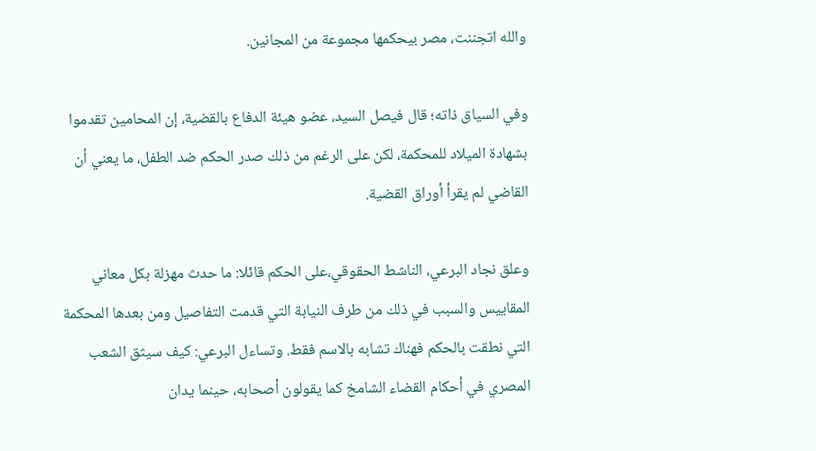والله اتجننت، مصر بيحكمها مجموعة من المجانين.

وفي السياق ذاته؛ قال فيصل السيد، عضو هيئة الدفاع بالقضية، إن المحامين تقدموا بشهادة الميلاد للمحكمة، لكن على الرغم من ذلك صدر الحكم ضد الطفل، ما يعني أن القاضي لم يقرأ أوراق القضية.

وعلق نجاد البرعي، الناشط الحقوقي،على الحكم قائلا: ما حدث مهزلة بكل معاني المقاييس والسبب في ذلك من طرف النيابة التي قدمت التفاصيل ومن بعدها المحكمة التي نطقت بالحكم فهناك تشابه بالاسم فقط. وتساءل البرعي: كيف سيثق الشعب المصري في أحكام القضاء الشامخ كما يقولون أصحابه، حينما يدان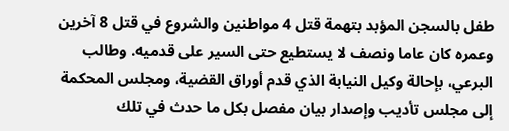طفل بالسجن المؤبد بتهمة قتل 4 مواطنين والشروع في قتل 8 آخرين وعمره كان عاما ونصف لا يستطيع حتى السير على قدميه. وطالب البرعي، بإحالة وكيل النيابة الذي قدم أوراق القضية، ومجلس المحكمة إلى مجلس تأديب وإصدار بيان مفصل بكل ما حدث في تلك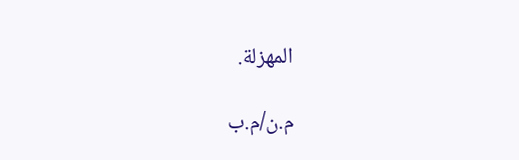المهزلة.

م.ن/م.ب